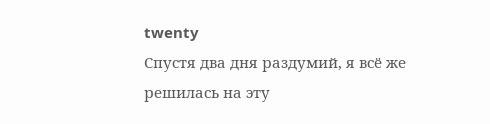twenty
Спустя два дня раздумий, я всё же решилась на эту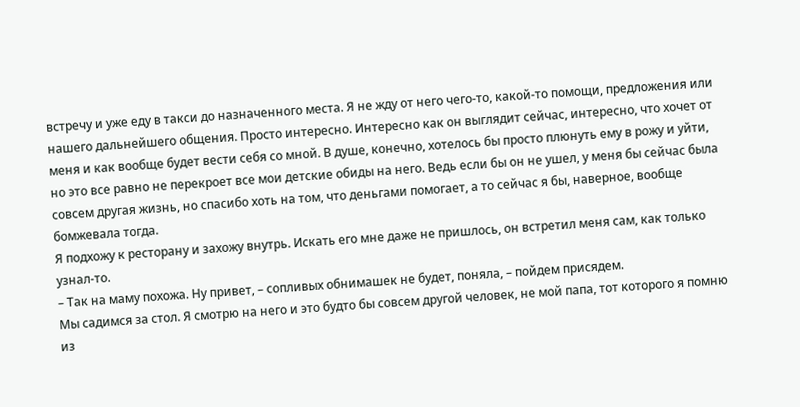встречу и уже еду в такси до назначенного места. Я не жду от него чего-то, какой-то помощи, предложения или нашего дальнейшего общения. Просто интересно. Интересно как он выглядит сейчас, интересно, что хочет от меня и как вообще будет вести себя со мной. В душе, конечно, хотелось бы просто плюнуть ему в рожу и уйти, но это все равно не перекроет все мои детские обиды на него. Ведь если бы он не ушел, у меня бы сейчас была совсем другая жизнь, но спасибо хоть на том, что деньгами помогает, а то сейчас я бы, наверное, вообще бомжевала тогда.
Я подхожу к ресторану и захожу внутрь. Искать его мне даже не пришлось, он встретил меня сам, как только узнал-то.
– Так на маму похожа. Ну привет, – сопливых обнимашек не будет, поняла, – пойдем присядем.
Мы садимся за стол. Я смотрю на него и это будто бы совсем другой человек, не мой папа, тот которого я помню из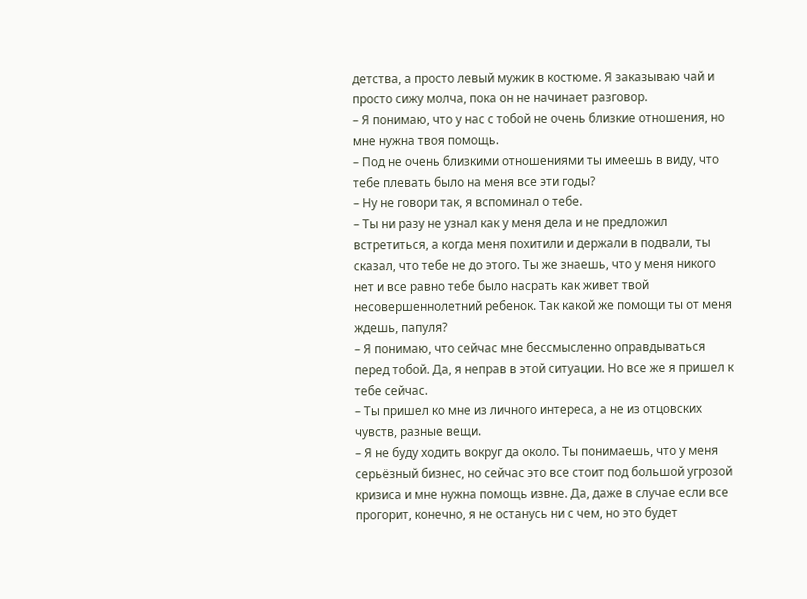детства, а просто левый мужик в костюме. Я заказываю чай и просто сижу молча, пока он не начинает разговор.
– Я понимаю, что у нас с тобой не очень близкие отношения, но мне нужна твоя помощь.
– Под не очень близкими отношениями ты имеешь в виду, что тебе плевать было на меня все эти годы?
– Ну не говори так, я вспоминал о тебе.
– Ты ни разу не узнал как у меня дела и не предложил встретиться, а когда меня похитили и держали в подвали, ты сказал, что тебе не до этого. Ты же знаешь, что у меня никого нет и все равно тебе было насрать как живет твой несовершеннолетний ребенок. Так какой же помощи ты от меня ждешь, папуля?
– Я понимаю, что сейчас мне бессмысленно оправдываться перед тобой. Да, я неправ в этой ситуации. Но все же я пришел к тебе сейчас.
– Ты пришел ко мне из личного интереса, а не из отцовских чувств, разные вещи.
– Я не буду ходить вокруг да около. Ты понимаешь, что у меня серьёзный бизнес, но сейчас это все стоит под большой угрозой кризиса и мне нужна помощь извне. Да, даже в случае если все прогорит, конечно, я не останусь ни с чем, но это будет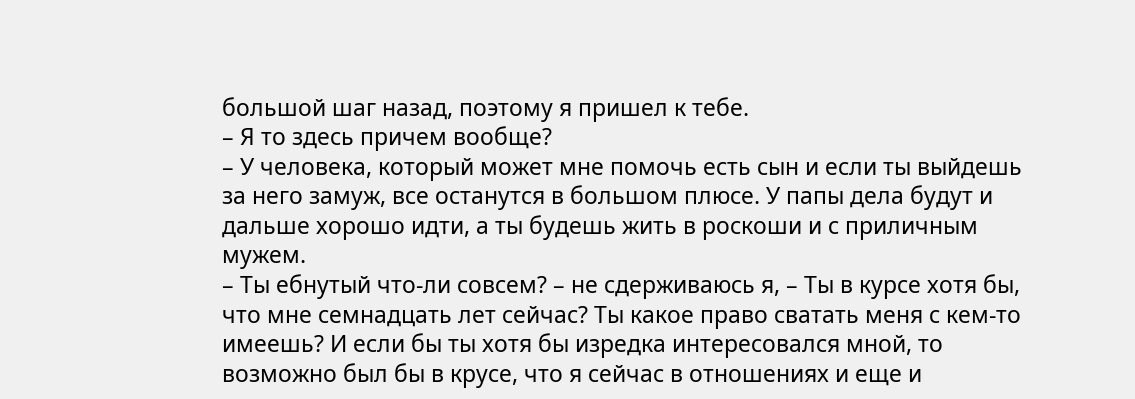большой шаг назад, поэтому я пришел к тебе.
– Я то здесь причем вообще?
– У человека, который может мне помочь есть сын и если ты выйдешь за него замуж, все останутся в большом плюсе. У папы дела будут и дальше хорошо идти, а ты будешь жить в роскоши и с приличным мужем.
– Ты ебнутый что-ли совсем? – не сдерживаюсь я, – Ты в курсе хотя бы, что мне семнадцать лет сейчас? Ты какое право сватать меня с кем-то имеешь? И если бы ты хотя бы изредка интересовался мной, то возможно был бы в крусе, что я сейчас в отношениях и еще и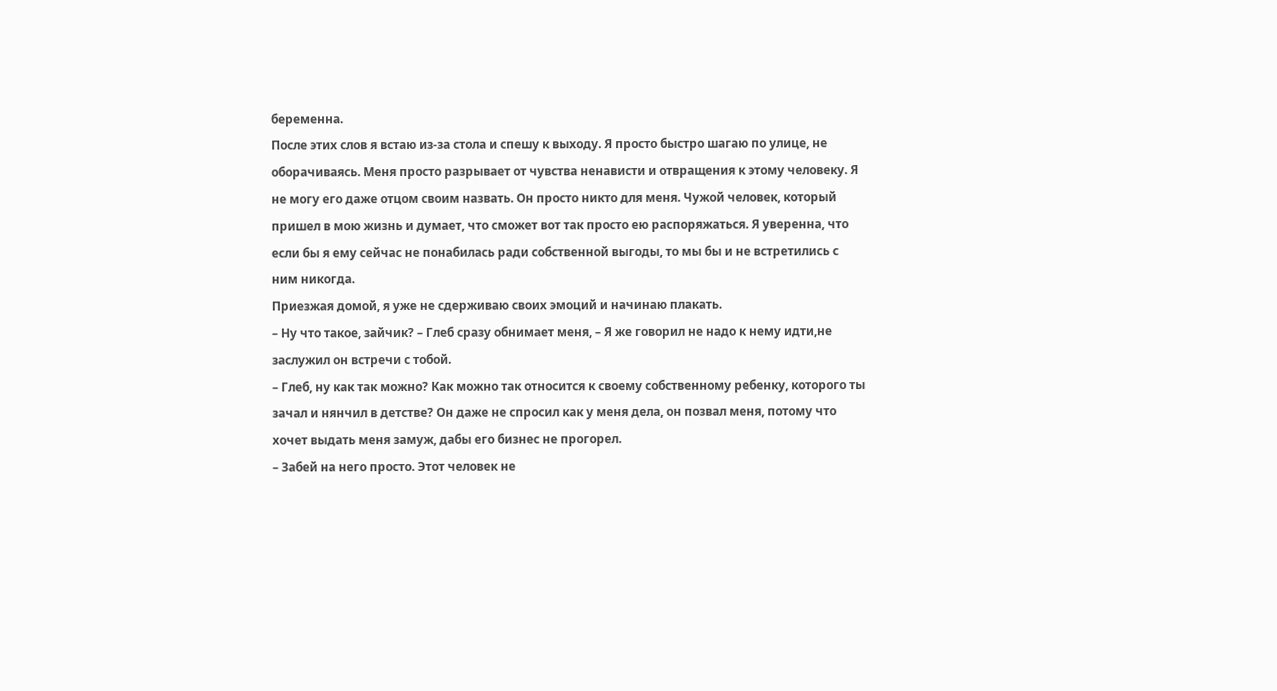беременна.
После этих слов я встаю из-за стола и спешу к выходу. Я просто быстро шагаю по улице, не оборачиваясь. Меня просто разрывает от чувства ненависти и отвращения к этому человеку. Я не могу его даже отцом своим назвать. Он просто никто для меня. Чужой человек, который пришел в мою жизнь и думает, что сможет вот так просто ею распоряжаться. Я уверенна, что если бы я ему сейчас не понабилась ради собственной выгоды, то мы бы и не встретились с ним никогда.
Приезжая домой, я уже не сдерживаю своих эмоций и начинаю плакать.
– Ну что такое, зайчик? – Глеб сразу обнимает меня, – Я же говорил не надо к нему идти,не заслужил он встречи с тобой.
– Глеб, ну как так можно? Как можно так относится к своему собственному ребенку, которого ты зачал и нянчил в детстве? Он даже не спросил как у меня дела, он позвал меня, потому что хочет выдать меня замуж, дабы его бизнес не прогорел.
– Забей на него просто. Этот человек не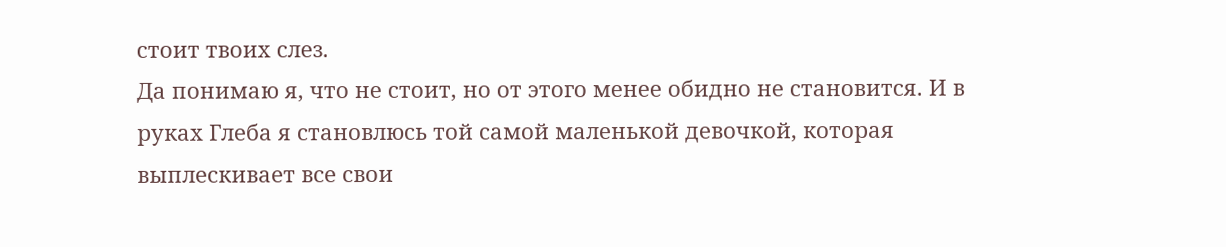стоит твоих слез.
Да понимаю я, что не стоит, но от этого менее обидно не становится. И в руках Глеба я становлюсь той самой маленькой девочкой, которая выплескивает все свои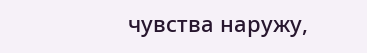чувства наружу,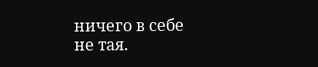ничего в себе не тая.